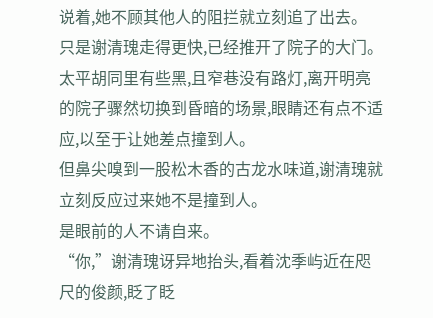说着,她不顾其他人的阻拦就立刻追了出去。
只是谢清瑰走得更快,已经推开了院子的大门。
太平胡同里有些黑,且窄巷没有路灯,离开明亮的院子骤然切换到昏暗的场景,眼睛还有点不适应,以至于让她差点撞到人。
但鼻尖嗅到一股松木香的古龙水味道,谢清瑰就立刻反应过来她不是撞到人。
是眼前的人不请自来。
“你,”谢清瑰讶异地抬头,看着沈季屿近在咫尺的俊颜,眨了眨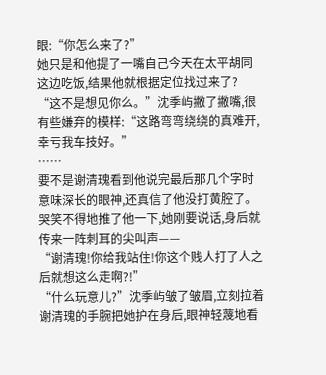眼:“你怎么来了?”
她只是和他提了一嘴自己今天在太平胡同这边吃饭,结果他就根据定位找过来了?
“这不是想见你么。”沈季屿撇了撇嘴,很有些嫌弃的模样:“这路弯弯绕绕的真难开,幸亏我车技好。”
……
要不是谢清瑰看到他说完最后那几个字时意味深长的眼神,还真信了他没打黄腔了。
哭笑不得地推了他一下,她刚要说话,身后就传来一阵刺耳的尖叫声——
“谢清瑰!你给我站住!你这个贱人打了人之后就想这么走啊?!”
“什么玩意儿?”沈季屿皱了皱眉,立刻拉着谢清瑰的手腕把她护在身后,眼神轻蔑地看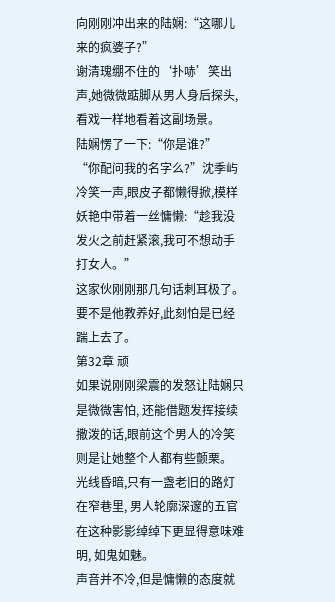向刚刚冲出来的陆娴:“这哪儿来的疯婆子?”
谢清瑰绷不住的‘扑哧’笑出声,她微微踮脚从男人身后探头,看戏一样地看着这副场景。
陆娴愣了一下:“你是谁?”
“你配问我的名字么?”沈季屿冷笑一声,眼皮子都懒得掀,模样妖艳中带着一丝慵懒:“趁我没发火之前赶紧滚,我可不想动手打女人。”
这家伙刚刚那几句话刺耳极了。
要不是他教养好,此刻怕是已经踹上去了。
第32章 顽
如果说刚刚梁震的发怒让陆娴只是微微害怕, 还能借题发挥接续撒泼的话,眼前这个男人的冷笑则是让她整个人都有些颤栗。
光线昏暗,只有一盏老旧的路灯在窄巷里, 男人轮廓深邃的五官在这种影影绰绰下更显得意味难明, 如鬼如魅。
声音并不冷,但是慵懒的态度就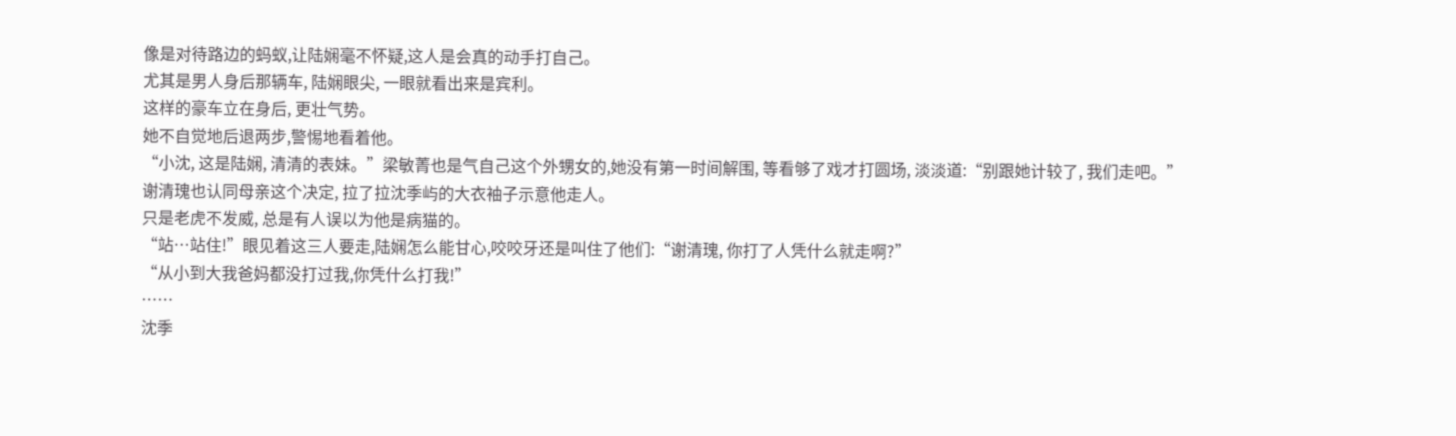像是对待路边的蚂蚁,让陆娴毫不怀疑,这人是会真的动手打自己。
尤其是男人身后那辆车, 陆娴眼尖, 一眼就看出来是宾利。
这样的豪车立在身后, 更壮气势。
她不自觉地后退两步,警惕地看着他。
“小沈, 这是陆娴, 清清的表妹。”梁敏菁也是气自己这个外甥女的,她没有第一时间解围, 等看够了戏才打圆场, 淡淡道:“别跟她计较了, 我们走吧。”
谢清瑰也认同母亲这个决定, 拉了拉沈季屿的大衣袖子示意他走人。
只是老虎不发威, 总是有人误以为他是病猫的。
“站…站住!”眼见着这三人要走,陆娴怎么能甘心,咬咬牙还是叫住了他们:“谢清瑰, 你打了人凭什么就走啊?”
“从小到大我爸妈都没打过我,你凭什么打我!”
……
沈季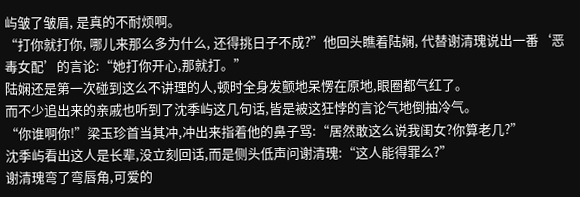屿皱了皱眉, 是真的不耐烦啊。
“打你就打你, 哪儿来那么多为什么, 还得挑日子不成?”他回头瞧着陆娴, 代替谢清瑰说出一番‘恶毒女配’的言论:“她打你开心,那就打。”
陆娴还是第一次碰到这么不讲理的人,顿时全身发颤地呆愣在原地,眼圈都气红了。
而不少追出来的亲戚也听到了沈季屿这几句话,皆是被这狂悖的言论气地倒抽冷气。
“你谁啊你!”梁玉珍首当其冲,冲出来指着他的鼻子骂:“居然敢这么说我闺女?你算老几?”
沈季屿看出这人是长辈,没立刻回话,而是侧头低声问谢清瑰:“这人能得罪么?”
谢清瑰弯了弯唇角,可爱的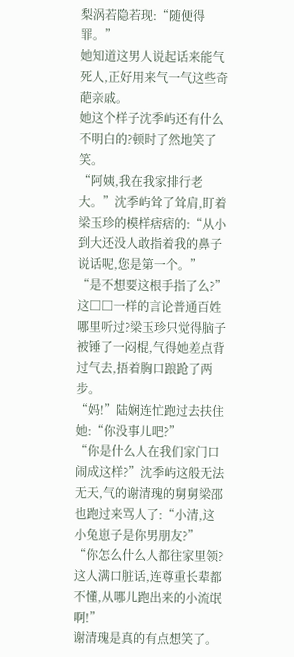梨涡若隐若现:“随便得罪。”
她知道这男人说起话来能气死人,正好用来气一气这些奇葩亲戚。
她这个样子沈季屿还有什么不明白的?顿时了然地笑了笑。
“阿姨,我在我家排行老大。”沈季屿耸了耸肩,盯着梁玉珍的模样痞痞的:“从小到大还没人敢指着我的鼻子说话呢,您是第一个。”
“是不想要这根手指了么?”
这□□一样的言论普通百姓哪里听过?梁玉珍只觉得脑子被锤了一闷棍,气得她差点背过气去,捂着胸口踉跄了两步。
“妈!”陆娴连忙跑过去扶住她:“你没事儿吧?”
“你是什么人在我们家门口闹成这样?”沈季屿这般无法无天,气的谢清瑰的舅舅梁邵也跑过来骂人了:“小清,这小兔崽子是你男朋友?”
“你怎么什么人都往家里领?这人满口脏话,连尊重长辈都不懂,从哪儿跑出来的小流氓啊!”
谢清瑰是真的有点想笑了。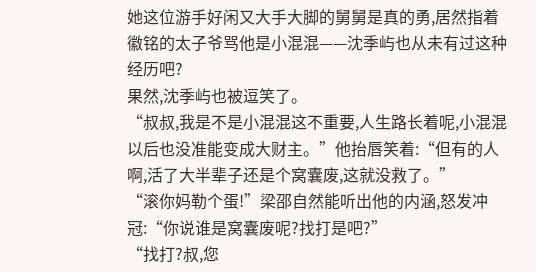她这位游手好闲又大手大脚的舅舅是真的勇,居然指着徽铭的太子爷骂他是小混混——沈季屿也从未有过这种经历吧?
果然,沈季屿也被逗笑了。
“叔叔,我是不是小混混这不重要,人生路长着呢,小混混以后也没准能变成大财主。”他抬唇笑着:“但有的人啊,活了大半辈子还是个窝囊废,这就没救了。”
“滚你妈勒个蛋!”梁邵自然能听出他的内涵,怒发冲冠:“你说谁是窝囊废呢?找打是吧?”
“找打?叔,您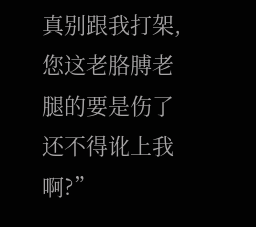真别跟我打架,您这老胳膊老腿的要是伤了还不得讹上我啊?”